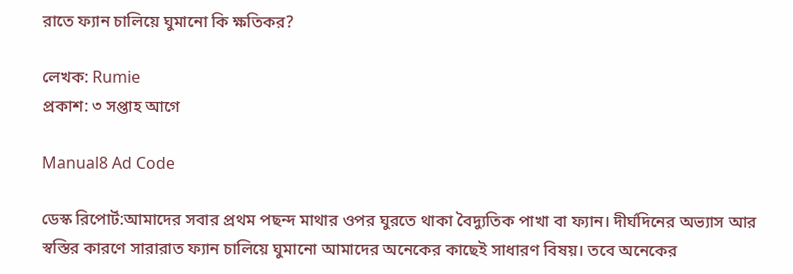রাতে ফ্যান চালিয়ে ঘুমানো কি ক্ষতিকর?

লেখক: Rumie
প্রকাশ: ৩ সপ্তাহ আগে

Manual8 Ad Code

ডেস্ক রিপোর্ট:আমাদের সবার প্রথম পছন্দ মাথার ওপর ঘুরতে থাকা বৈদ্যুতিক পাখা বা ফ্যান। দীর্ঘদিনের অভ্যাস আর স্বস্তির কারণে সারারাত ফ্যান চালিয়ে ঘুমানো আমাদের অনেকের কাছেই সাধারণ বিষয়। তবে অনেকের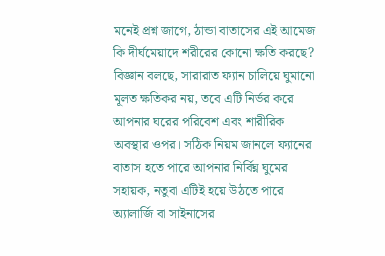মনেই প্রশ্ন জাগে, ঠান্ডা বাতাসের এই আমেজ কি দীর্ঘমেয়াদে শরীরের কোনো ক্ষতি করছে? বিজ্ঞান বলছে, সারারাত ফ্যান চালিয়ে ঘুমানো মূলত ক্ষতিকর নয়, তবে এটি নির্ভর করে আপনার ঘরের পরিবেশ এবং শারীরিক অবস্থার ওপর। সঠিক নিয়ম জানলে ফ্যানের বাতাস হতে পারে আপনার নির্বিঘ্ন ঘুমের সহায়ক, নতুবা এটিই হয়ে উঠতে পারে অ্যালার্জি বা সাইনাসের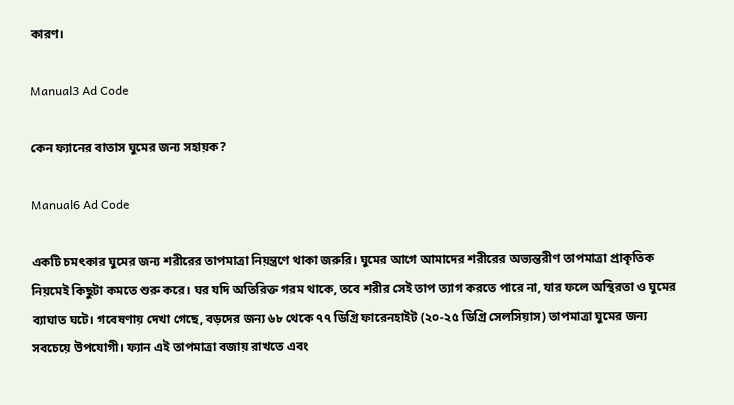কারণ।

Manual3 Ad Code

কেন ফ্যানের বাতাস ঘুমের জন্য সহায়ক?

Manual6 Ad Code

একটি চমৎকার ঘুমের জন্য শরীরের তাপমাত্রা নিয়ন্ত্রণে থাকা জরুরি। ঘুমের আগে আমাদের শরীরের অভ্যন্তরীণ তাপমাত্রা প্রাকৃতিক নিয়মেই কিছুটা কমতে শুরু করে। ঘর যদি অতিরিক্ত গরম থাকে, তবে শরীর সেই তাপ ত্যাগ করতে পারে না, যার ফলে অস্থিরতা ও ঘুমের ব্যাঘাত ঘটে। গবেষণায় দেখা গেছে, বড়দের জন্য ৬৮ থেকে ৭৭ ডিগ্রি ফারেনহাইট (২০-২৫ ডিগ্রি সেলসিয়াস) তাপমাত্রা ঘুমের জন্য সবচেয়ে উপযোগী। ফ্যান এই তাপমাত্রা বজায় রাখতে এবং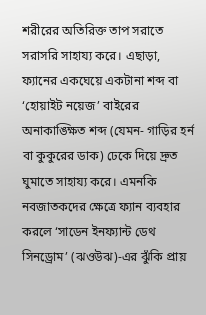শরীরের অতিরিক্ত তাপ সরাতে সরাসরি সাহায্য করে। এছাড়া, ফ্যানের একঘেয়ে একটানা শব্দ বা ‘হোয়াইট নয়েজ’ বাইরের অনাকাঙ্ক্ষিত শব্দ (যেমন- গাড়ির হর্ন বা কুকুরের ডাক) ঢেকে দিয়ে দ্রুত ঘুমাতে সাহায্য করে। এমনকি নবজাতকদের ক্ষেত্রে ফ্যান ব্যবহার করলে ‘সাডেন ইনফ্যান্ট ডেথ সিনড্রোম’ (ঝওউঝ)-এর ঝুঁকি প্রায়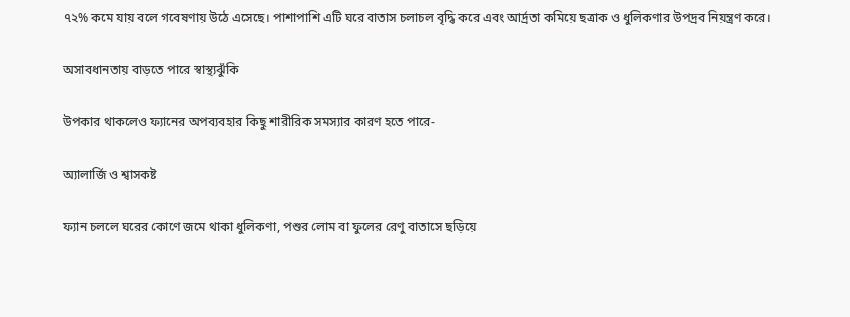৭২% কমে যায় বলে গবেষণায় উঠে এসেছে। পাশাপাশি এটি ঘরে বাতাস চলাচল বৃদ্ধি করে এবং আর্দ্রতা কমিয়ে ছত্রাক ও ধুলিকণার উপদ্রব নিয়ন্ত্রণ করে।

অসাবধানতায় বাড়তে পারে স্বাস্থ্যঝুঁকি

উপকার থাকলেও ফ্যানের অপব্যবহার কিছু শারীরিক সমস্যার কারণ হতে পারে-

অ্যালার্জি ও শ্বাসকষ্ট

ফ্যান চললে ঘরের কোণে জমে থাকা ধুলিকণা, পশুর লোম বা ফুলের রেণু বাতাসে ছড়িয়ে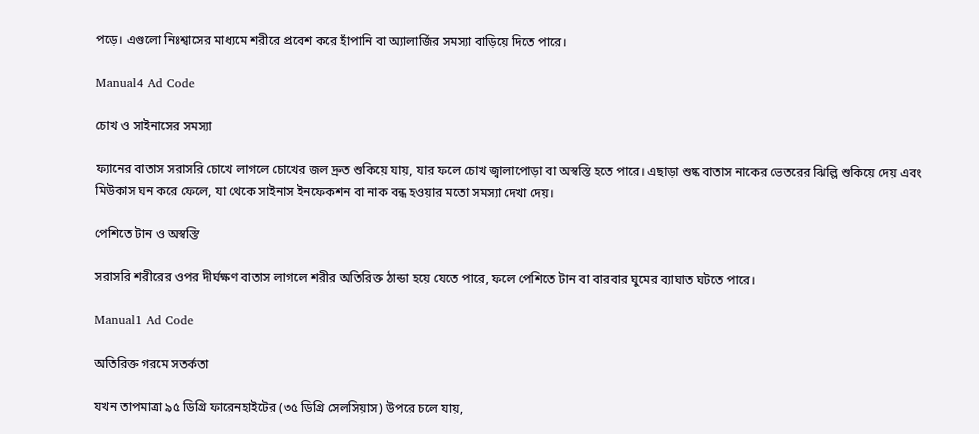পড়ে। এগুলো নিঃশ্বাসের মাধ্যমে শরীরে প্রবেশ করে হাঁপানি বা অ্যালার্জির সমস্যা বাড়িয়ে দিতে পারে।

Manual4 Ad Code

চোখ ও সাইনাসের সমস্যা

ফ্যানের বাতাস সরাসরি চোখে লাগলে চোখের জল দ্রুত শুকিয়ে যায়, যার ফলে চোখ জ্বালাপোড়া বা অস্বস্তি হতে পারে। এছাড়া শুষ্ক বাতাস নাকের ভেতরের ঝিল্লি শুকিয়ে দেয় এবং মিউকাস ঘন করে ফেলে, যা থেকে সাইনাস ইনফেকশন বা নাক বন্ধ হওয়ার মতো সমস্যা দেখা দেয়।

পেশিতে টান ও অস্বস্তি

সরাসরি শরীরের ওপর দীর্ঘক্ষণ বাতাস লাগলে শরীর অতিরিক্ত ঠান্ডা হয়ে যেতে পারে, ফলে পেশিতে টান বা বারবার ঘুমের ব্যাঘাত ঘটতে পারে।

Manual1 Ad Code

অতিরিক্ত গরমে সতর্কতা

যখন তাপমাত্রা ৯৫ ডিগ্রি ফারেনহাইটের (৩৫ ডিগ্রি সেলসিয়াস) উপরে চলে যায়,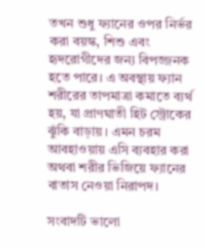তখন শুধু ফ্যানের ওপর নির্ভর করা বয়স্ক, শিশু এবং হৃদরোগীদের জন্য বিপজ্জনক হতে পারে। এ অবস্থায় ফ্যান শরীরের তাপমাত্রা কমাতে ব্যর্থ হয়, যা প্রাণঘাতী হিট স্ট্রোকের ঝুঁকি বাড়ায়। এমন চরম আবহাওয়ায় এসি ব্যবহার করা অথবা শরীর ভিজিয়ে ফ্যানের বাতাস নেওয়া নিরাপদ।

সংবাদটি ভালো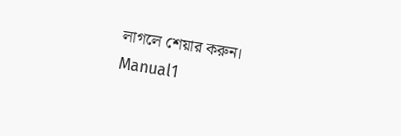লাগলে শেয়ার করুন।
Manual1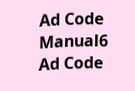Ad Code
Manual6 Ad Code